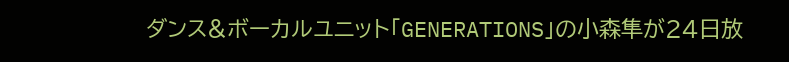ダンス&ボーカルユニット「GENERATIONS」の小森隼が24日放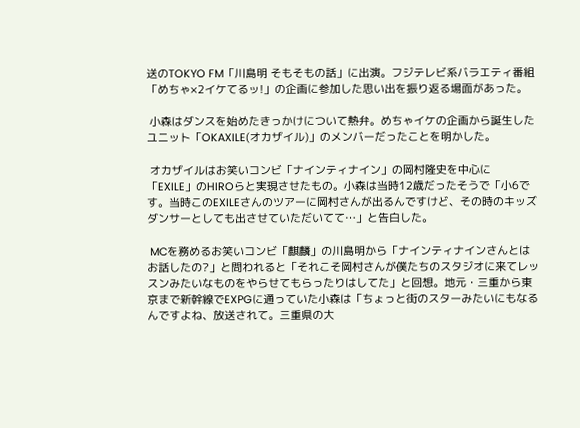送のTOKYO FM「川島明 そもそもの話」に出演。フジテレビ系バラエティ番組「めちゃ×2イケてるッ!」の企画に参加した思い出を振り返る場面があった。

 小森はダンスを始めたきっかけについて熱弁。めちゃイケの企画から誕生したユニット「OKAXILE(オカザイル)」のメンバーだったことを明かした。

 オカザイルはお笑いコンビ「ナインティナイン」の岡村隆史を中心に「EXILE」のHIROらと実現させたもの。小森は当時12歳だったそうで「小6です。当時このEXILEさんのツアーに岡村さんが出るんですけど、その時のキッズダンサーとしても出させていただいてて…」と告白した。

 MCを務めるお笑いコンビ「麒麟」の川島明から「ナインティナインさんとはお話したの?」と問われると「それこそ岡村さんが僕たちのスタジオに来てレッスンみたいなものをやらせてもらったりはしてた」と回想。地元・三重から東京まで新幹線でEXPGに通っていた小森は「ちょっと街のスターみたいにもなるんですよね、放送されて。三重県の大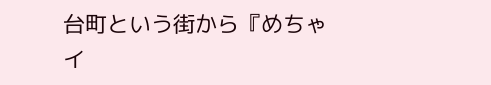台町という街から『めちゃイ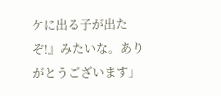ケに出る子が出たぞ!』みたいな。ありがとうございます」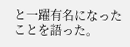と一躍有名になったことを語った。